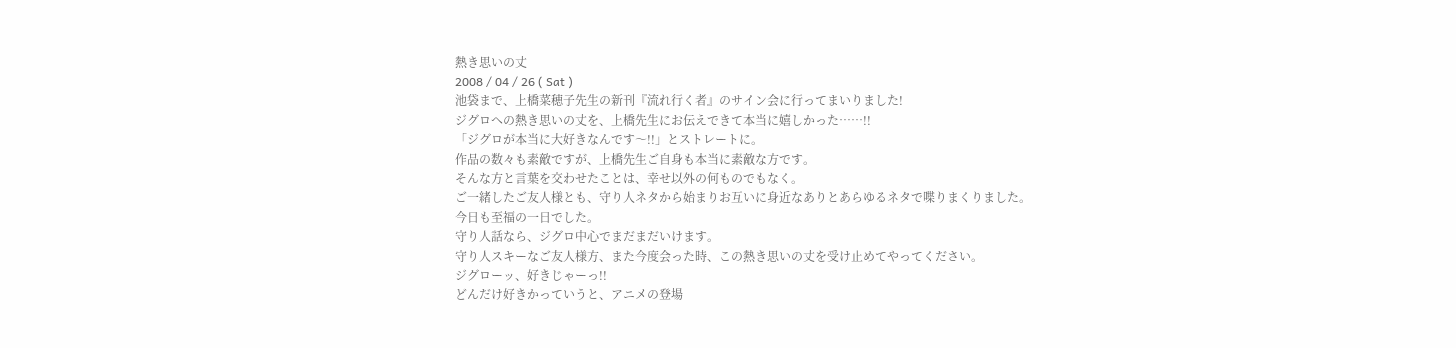熱き思いの丈
2008 / 04 / 26 ( Sat )
池袋まで、上橋菜穂子先生の新刊『流れ行く者』のサイン会に行ってまいりました!
ジグロへの熱き思いの丈を、上橋先生にお伝えできて本当に嬉しかった……!!
「ジグロが本当に大好きなんです〜!!」とストレートに。
作品の数々も素敵ですが、上橋先生ご自身も本当に素敵な方です。
そんな方と言葉を交わせたことは、幸せ以外の何ものでもなく。
ご一緒したご友人様とも、守り人ネタから始まりお互いに身近なありとあらゆるネタで喋りまくりました。
今日も至福の一日でした。
守り人話なら、ジグロ中心でまだまだいけます。
守り人スキーなご友人様方、また今度会った時、この熱き思いの丈を受け止めてやってください。
ジグローッ、好きじゃーっ!!
どんだけ好きかっていうと、アニメの登場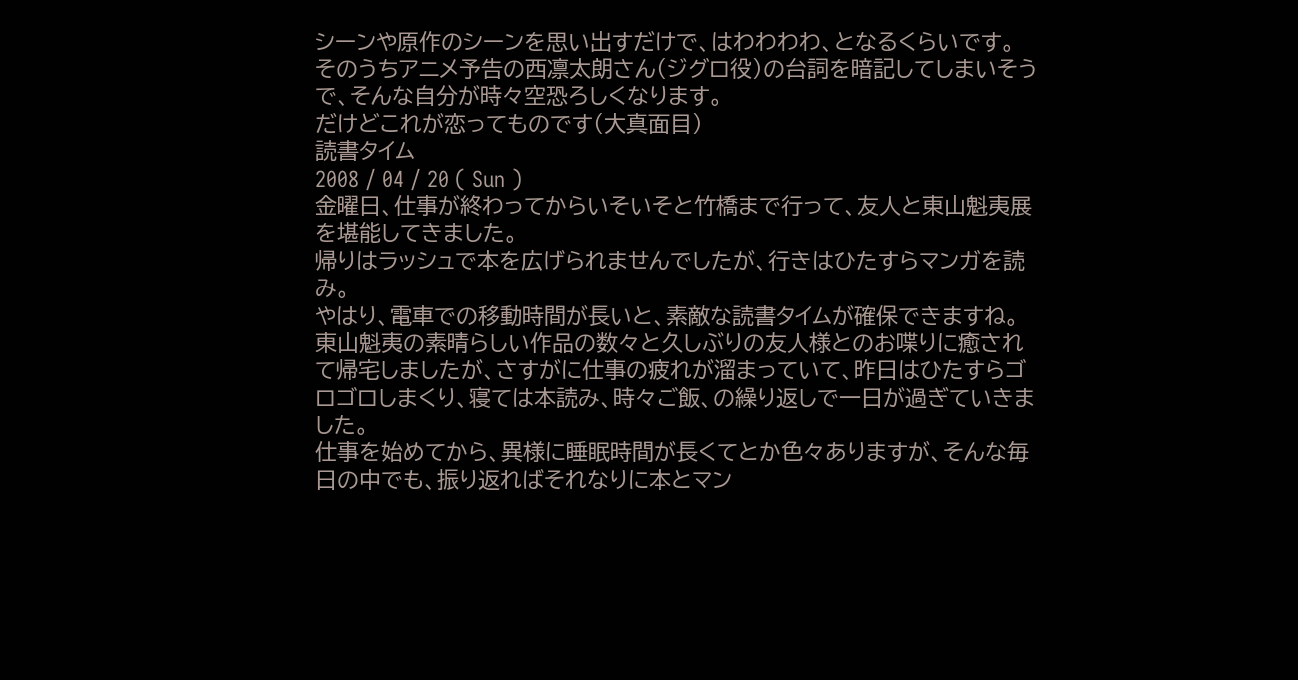シーンや原作のシーンを思い出すだけで、はわわわわ、となるくらいです。
そのうちアニメ予告の西凛太朗さん(ジグロ役)の台詞を暗記してしまいそうで、そんな自分が時々空恐ろしくなります。
だけどこれが恋ってものです(大真面目)
読書タイム
2008 / 04 / 20 ( Sun )
金曜日、仕事が終わってからいそいそと竹橋まで行って、友人と東山魁夷展を堪能してきました。
帰りはラッシュで本を広げられませんでしたが、行きはひたすらマンガを読み。
やはり、電車での移動時間が長いと、素敵な読書タイムが確保できますね。
東山魁夷の素晴らしい作品の数々と久しぶりの友人様とのお喋りに癒されて帰宅しましたが、さすがに仕事の疲れが溜まっていて、昨日はひたすらゴロゴロしまくり、寝ては本読み、時々ご飯、の繰り返しで一日が過ぎていきました。
仕事を始めてから、異様に睡眠時間が長くてとか色々ありますが、そんな毎日の中でも、振り返ればそれなりに本とマン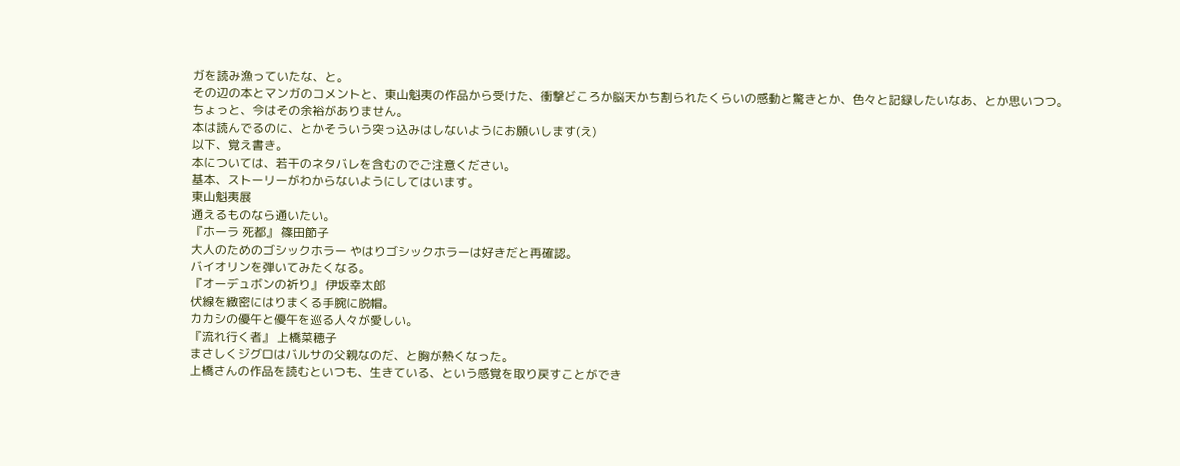ガを読み漁っていたな、と。
その辺の本とマンガのコメントと、東山魁夷の作品から受けた、衝撃どころか脳天かち割られたくらいの感動と驚きとか、色々と記録したいなあ、とか思いつつ。
ちょっと、今はその余裕がありません。
本は読んでるのに、とかそういう突っ込みはしないようにお願いします(え)
以下、覚え書き。
本については、若干のネタバレを含むのでご注意ください。
基本、ストーリーがわからないようにしてはいます。
東山魁夷展
通えるものなら通いたい。
『ホーラ 死都』 篠田節子
大人のためのゴシックホラー やはりゴシックホラーは好きだと再確認。
バイオリンを弾いてみたくなる。
『オーデュボンの祈り』 伊坂幸太郎
伏線を緻密にはりまくる手腕に脱帽。
カカシの優午と優午を巡る人々が愛しい。
『流れ行く者』 上橋菜穂子
まさしくジグロはバルサの父親なのだ、と胸が熱くなった。
上橋さんの作品を読むといつも、生きている、という感覚を取り戻すことができ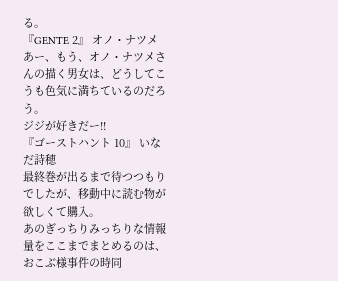る。
『GENTE 2』 オノ・ナツメ
あー、もう、オノ・ナツメさんの描く男女は、どうしてこうも色気に満ちているのだろう。
ジジが好きだー!!
『ゴーストハント 10』 いなだ詩穂
最終巻が出るまで待つつもりでしたが、移動中に読む物が欲しくて購入。
あのぎっちりみっちりな情報量をここまでまとめるのは、おこぶ様事件の時同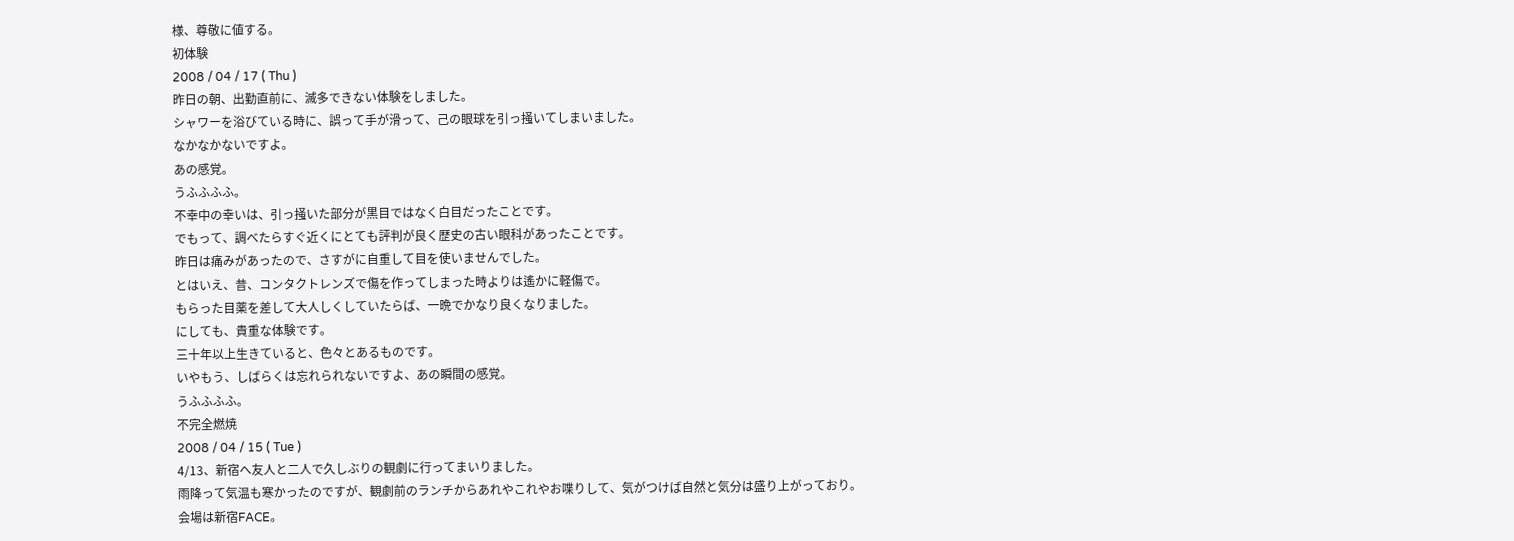様、尊敬に値する。
初体験
2008 / 04 / 17 ( Thu )
昨日の朝、出勤直前に、滅多できない体験をしました。
シャワーを浴びている時に、誤って手が滑って、己の眼球を引っ掻いてしまいました。
なかなかないですよ。
あの感覚。
うふふふふ。
不幸中の幸いは、引っ掻いた部分が黒目ではなく白目だったことです。
でもって、調べたらすぐ近くにとても評判が良く歴史の古い眼科があったことです。
昨日は痛みがあったので、さすがに自重して目を使いませんでした。
とはいえ、昔、コンタクトレンズで傷を作ってしまった時よりは遙かに軽傷で。
もらった目薬を差して大人しくしていたらば、一晩でかなり良くなりました。
にしても、貴重な体験です。
三十年以上生きていると、色々とあるものです。
いやもう、しばらくは忘れられないですよ、あの瞬間の感覚。
うふふふふ。
不完全燃焼
2008 / 04 / 15 ( Tue )
4/13、新宿へ友人と二人で久しぶりの観劇に行ってまいりました。
雨降って気温も寒かったのですが、観劇前のランチからあれやこれやお喋りして、気がつけば自然と気分は盛り上がっており。
会場は新宿FACE。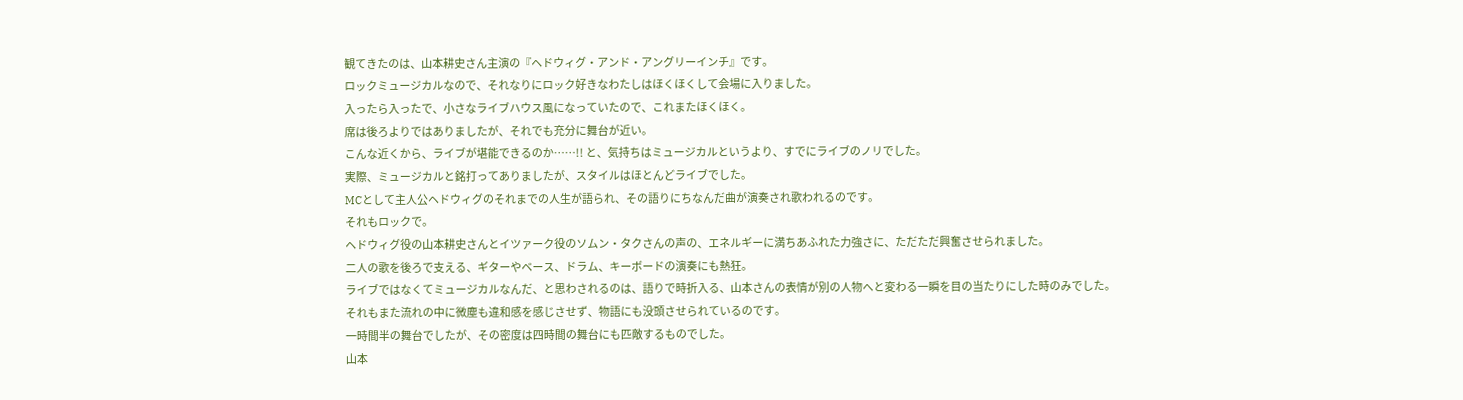観てきたのは、山本耕史さん主演の『ヘドウィグ・アンド・アングリーインチ』です。
ロックミュージカルなので、それなりにロック好きなわたしはほくほくして会場に入りました。
入ったら入ったで、小さなライブハウス風になっていたので、これまたほくほく。
席は後ろよりではありましたが、それでも充分に舞台が近い。
こんな近くから、ライブが堪能できるのか……!! と、気持ちはミュージカルというより、すでにライブのノリでした。
実際、ミュージカルと銘打ってありましたが、スタイルはほとんどライブでした。
MCとして主人公ヘドウィグのそれまでの人生が語られ、その語りにちなんだ曲が演奏され歌われるのです。
それもロックで。
ヘドウィグ役の山本耕史さんとイツァーク役のソムン・タクさんの声の、エネルギーに満ちあふれた力強さに、ただただ興奮させられました。
二人の歌を後ろで支える、ギターやベース、ドラム、キーボードの演奏にも熱狂。
ライブではなくてミュージカルなんだ、と思わされるのは、語りで時折入る、山本さんの表情が別の人物へと変わる一瞬を目の当たりにした時のみでした。
それもまた流れの中に微塵も違和感を感じさせず、物語にも没頭させられているのです。
一時間半の舞台でしたが、その密度は四時間の舞台にも匹敵するものでした。
山本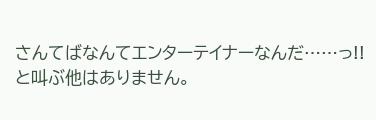さんてばなんてエンターテイナーなんだ……っ!!
と叫ぶ他はありません。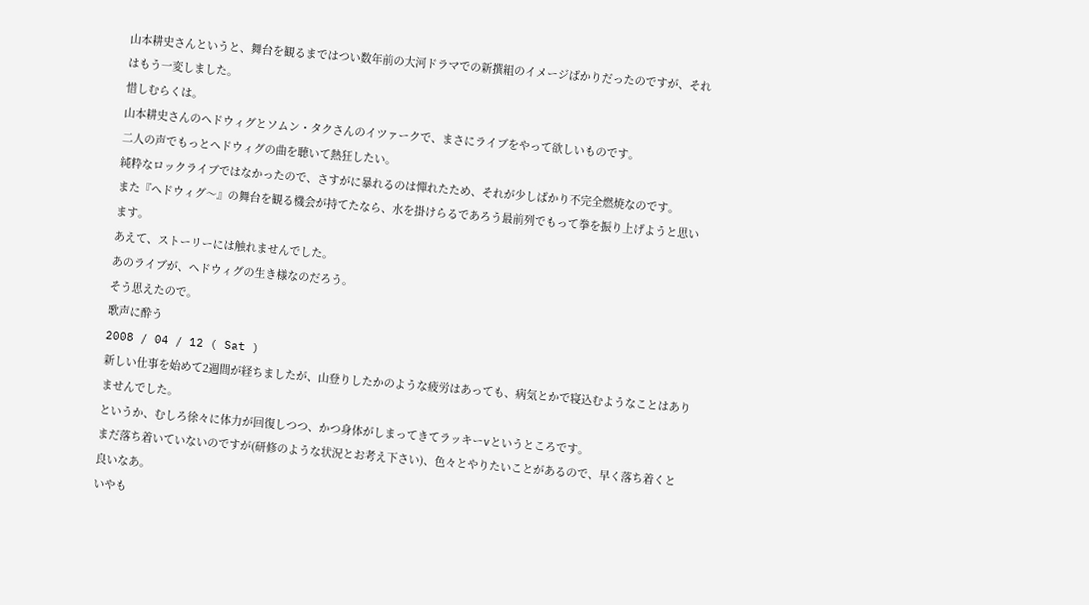山本耕史さんというと、舞台を観るまではつい数年前の大河ドラマでの新撰組のイメージばかりだったのですが、それはもう一変しました。
惜しむらくは。
山本耕史さんのヘドウィグとソムン・タクさんのイツァークで、まさにライブをやって欲しいものです。
二人の声でもっとヘドウィグの曲を聴いて熱狂したい。
純粋なロックライブではなかったので、さすがに暴れるのは憚れたため、それが少しばかり不完全燃焼なのです。
また『ヘドウィグ〜』の舞台を観る機会が持てたなら、水を掛けらるであろう最前列でもって拳を振り上げようと思います。
あえて、ストーリーには触れませんでした。
あのライブが、ヘドウィグの生き様なのだろう。
そう思えたので。
歌声に酔う
2008 / 04 / 12 ( Sat )
新しい仕事を始めて2週間が経ちましたが、山登りしたかのような疲労はあっても、病気とかで寝込むようなことはありませんでした。
というか、むしろ徐々に体力が回復しつつ、かつ身体がしまってきてラッキーvというところです。
まだ落ち着いていないのですが(研修のような状況とお考え下さい)、色々とやりたいことがあるので、早く落ち着くと良いなあ。
いやも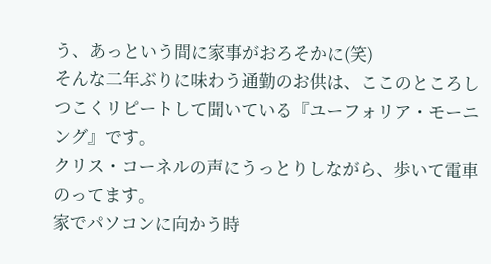う、あっという間に家事がおろそかに(笑)
そんな二年ぶりに味わう通勤のお供は、ここのところしつこくリピートして聞いている『ユーフォリア・モーニング』です。
クリス・コーネルの声にうっとりしながら、歩いて電車のってます。
家でパソコンに向かう時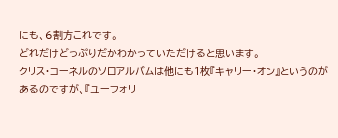にも、6割方これです。
どれだけどっぷりだかわかっていただけると思います。
クリス・コーネルのソロアルバムは他にも1枚『キャリー・オン』というのがあるのですが、『ユーフォリ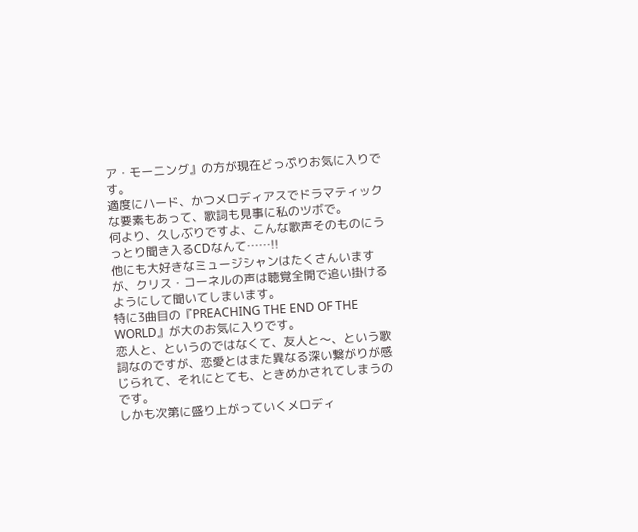ア・モーニング』の方が現在どっぷりお気に入りです。
適度にハード、かつメロディアスでドラマティックな要素もあって、歌詞も見事に私のツボで。
何より、久しぶりですよ、こんな歌声そのものにうっとり聞き入るCDなんて……!!
他にも大好きなミュージシャンはたくさんいますが、クリス・コーネルの声は聴覚全開で追い掛けるようにして聞いてしまいます。
特に3曲目の『PREACHING THE END OF THE WORLD』が大のお気に入りです。
恋人と、というのではなくて、友人と〜、という歌詞なのですが、恋愛とはまた異なる深い繋がりが感じられて、それにとても、ときめかされてしまうのです。
しかも次第に盛り上がっていくメロディ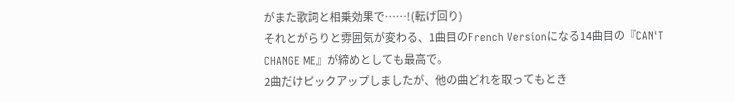がまた歌詞と相乗効果で……!(転げ回り)
それとがらりと雰囲気が変わる、1曲目のFrench Versionになる14曲目の『CAN'T CHANGE ME』が締めとしても最高で。
2曲だけピックアップしましたが、他の曲どれを取ってもとき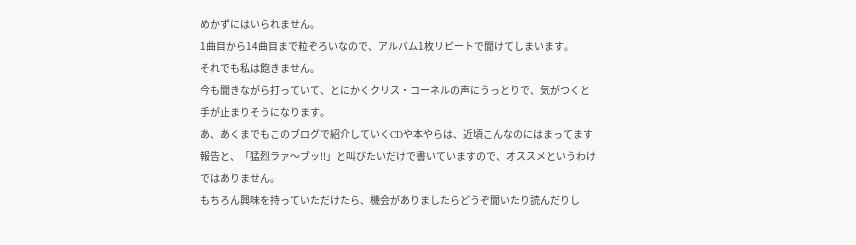めかずにはいられません。
1曲目から14曲目まで粒ぞろいなので、アルバム1枚リピートで聞けてしまいます。
それでも私は飽きません。
今も聞きながら打っていて、とにかくクリス・コーネルの声にうっとりで、気がつくと手が止まりそうになります。
あ、あくまでもこのブログで紹介していくCDや本やらは、近頃こんなのにはまってます報告と、「猛烈ラァ〜ブッ!!」と叫びたいだけで書いていますので、オススメというわけではありません。
もちろん興味を持っていただけたら、機会がありましたらどうぞ聞いたり読んだりし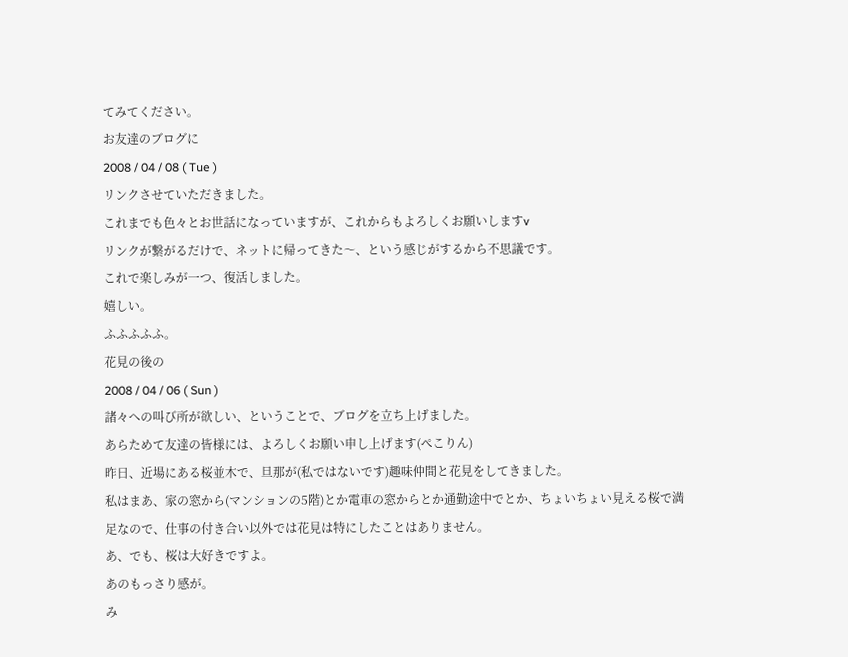てみてください。
お友達のブログに
2008 / 04 / 08 ( Tue )
リンクさせていただきました。
これまでも色々とお世話になっていますが、これからもよろしくお願いしますv
リンクが繋がるだけで、ネットに帰ってきた〜、という感じがするから不思議です。
これで楽しみが一つ、復活しました。
嬉しい。
ふふふふふ。
花見の後の
2008 / 04 / 06 ( Sun )
諸々への叫び所が欲しい、ということで、ブログを立ち上げました。
あらためて友達の皆様には、よろしくお願い申し上げます(ぺこりん)
昨日、近場にある桜並木で、旦那が(私ではないです)趣味仲間と花見をしてきました。
私はまあ、家の窓から(マンションの5階)とか電車の窓からとか通勤途中でとか、ちょいちょい見える桜で満足なので、仕事の付き合い以外では花見は特にしたことはありません。
あ、でも、桜は大好きですよ。
あのもっさり感が。
み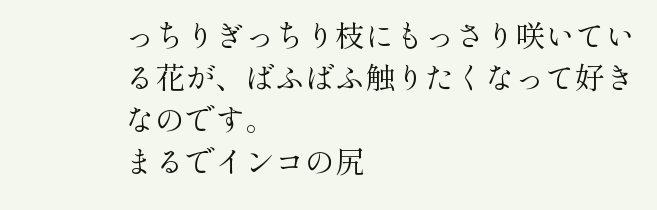っちりぎっちり枝にもっさり咲いている花が、ばふばふ触りたくなって好きなのです。
まるでインコの尻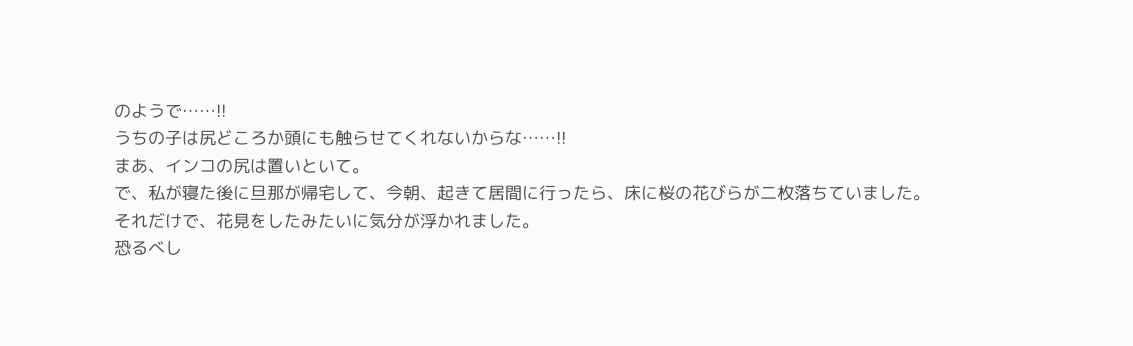のようで……!!
うちの子は尻どころか頭にも触らせてくれないからな……!!
まあ、インコの尻は置いといて。
で、私が寝た後に旦那が帰宅して、今朝、起きて居間に行ったら、床に桜の花びらが二枚落ちていました。
それだけで、花見をしたみたいに気分が浮かれました。
恐るべし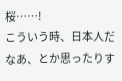桜……!
こういう時、日本人だなあ、とか思ったりす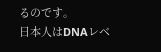るのです。
日本人はDNAレベ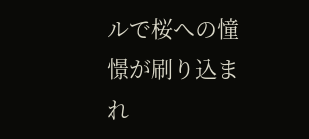ルで桜への憧憬が刷り込まれ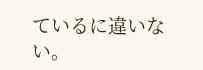ているに違いない。